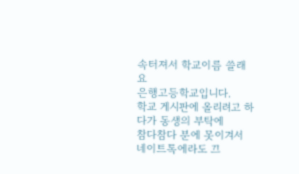속터져서 학교이름 쓸래요
은행고등학교입니다.
학교 게시판에 올리려고 하다가 동생의 부탁에
참다참다 분에 못이겨서
네이트톡에라도 끄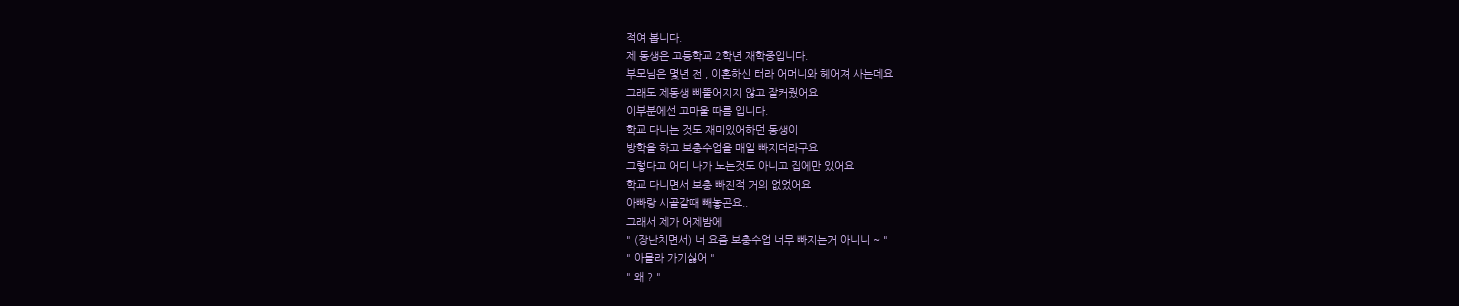적여 봅니다.
제 동생은 고등학교 2학년 재학중입니다.
부모님은 몇년 전 , 이혼하신 터라 어머니와 헤어져 사는데요
그래도 제동생 삐뚤어지지 않고 잘커줬어요
이부분에선 고마울 따름 입니다.
학교 다니는 것도 재미있어하던 동생이
방학을 하고 보충수업을 매일 빠지더라구요
그렇다고 어디 나가 노는것도 아니고 집에만 있어요
학교 다니면서 보충 빠진적 거의 없었어요
아빠랑 시골갈때 빼놓곤요..
그래서 제가 어제밤에
" (장난치면서) 너 요즘 보충수업 너무 빠지는거 아니니 ~ "
" 아몰라 가기싫어 "
" 왜 ? "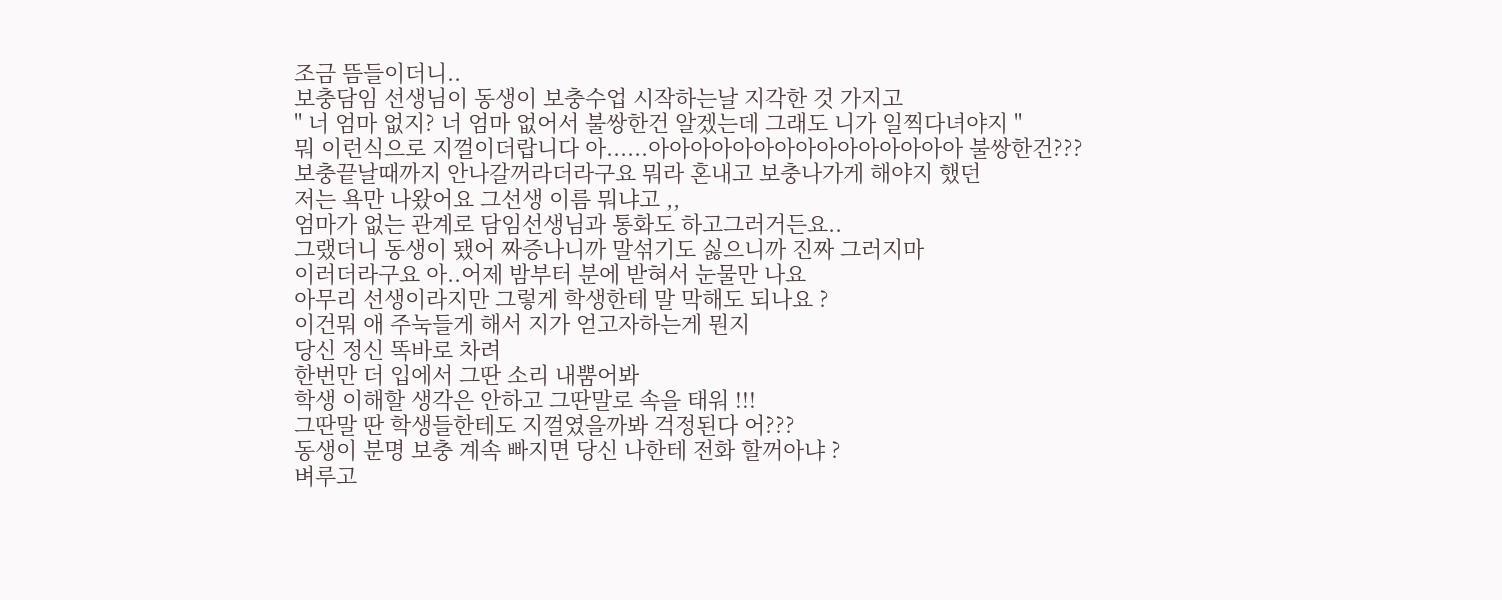조금 뜸들이더니..
보충담임 선생님이 동생이 보충수업 시작하는날 지각한 것 가지고
" 너 엄마 없지? 너 엄마 없어서 불쌍한건 알겠는데 그래도 니가 일찍다녀야지 "
뭐 이런식으로 지껄이더랍니다 아......아아아아아아아아아아아아아아아 불쌍한건???
보충끝날때까지 안나갈꺼라더라구요 뭐라 혼내고 보충나가게 해야지 했던
저는 욕만 나왔어요 그선생 이름 뭐냐고 ,,
엄마가 없는 관계로 담임선생님과 통화도 하고그러거든요..
그랬더니 동생이 됐어 짜증나니까 말섞기도 싫으니까 진짜 그러지마
이러더라구요 아..어제 밤부터 분에 받혀서 눈물만 나요
아무리 선생이라지만 그렇게 학생한테 말 막해도 되나요 ?
이건뭐 애 주눅들게 해서 지가 얻고자하는게 뭔지
당신 정신 똑바로 차려
한번만 더 입에서 그딴 소리 내뿜어봐
학생 이해할 생각은 안하고 그딴말로 속을 태워 !!!
그딴말 딴 학생들한테도 지껄였을까봐 걱정된다 어???
동생이 분명 보충 계속 빠지면 당신 나한테 전화 할꺼아냐 ?
벼루고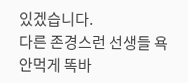있겠습니다.
다른 존경스런 선생들 욕 안먹게 똑바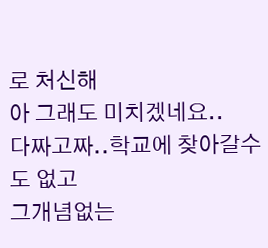로 처신해
아 그래도 미치겠네요..
다짜고짜..학교에 찾아갈수도 없고
그개념없는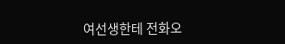여선생한테 전화오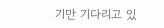기만 기다리고 있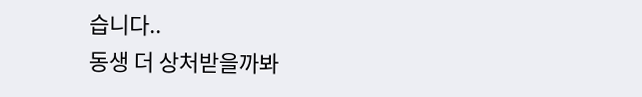습니다..
동생 더 상처받을까봐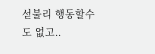섣불리 행동할수도 없고..